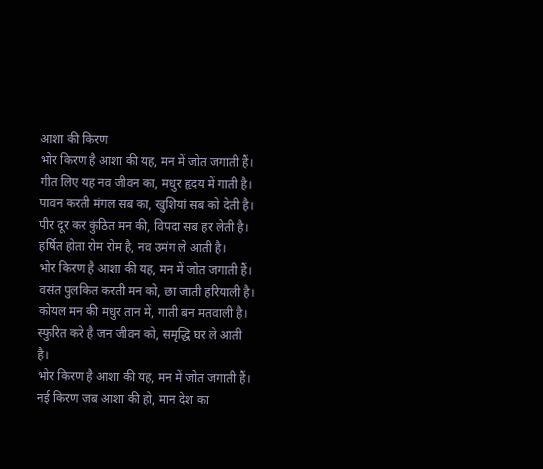आशा की किरण
भोर किरण है आशा की यह, मन में जोत जगाती हैं।
गीत लिए यह नव जीवन का, मधुर हृदय में गाती है।
पावन करती मंगल सब का, खुशियां सब को देती है।
पीर दूर कर कुंठित मन की, विपदा सब हर लेती है।
हर्षित होता रोम रोम है, नव उमंग ले आती है।
भोर किरण है आशा की यह, मन में जोत जगाती हैं।
वसंत पुलकित करती मन को, छा जाती हरियाली है।
कोयल मन की मधुर तान में, गाती बन मतवाली है।
स्फुरित करे है जन जीवन को, समृद्धि घर ले आती है।
भोर किरण है आशा की यह, मन में जोत जगाती हैं।
नई किरण जब आशा की हो, मान देश का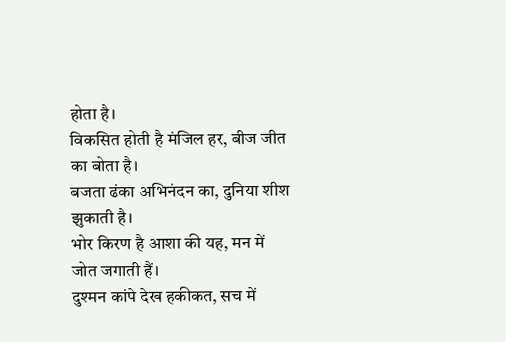होता है।
विकसित होती है मंजिल हर, बीज जीत का बोता है।
बजता ढंका अभिनंदन का, दुनिया शीश झुकाती है।
भोर किरण है आशा की यह, मन में जोत जगाती हैं।
दुश्मन कांपे देख हकीकत, सच में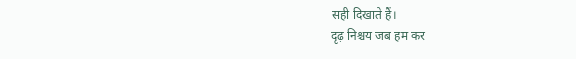सही दिखाते हैं।
दृढ़ निश्चय जब हम कर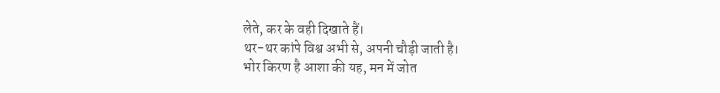लेते, कर के वही दिखाते हैं।
थर-थर कांपे विश्व अभी से, अपनी चौड़ी जाती है।
भोर किरण है आशा की यह, मन में जोत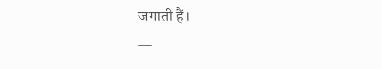जगाती हैं।
—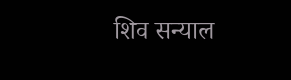शिव सन्याल